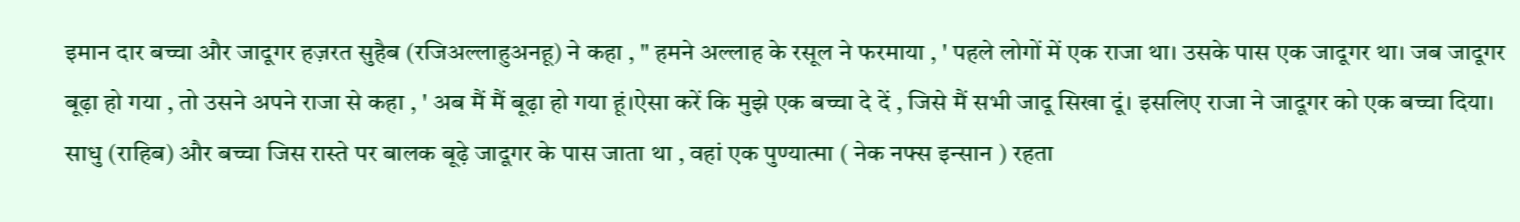इमान दार बच्चा और जादूगर हज़रत सुहैब (रजिअल्लाहुअनहू) ने कहा , " हमने अल्लाह के रसूल ने फरमाया , ' पहले लोगों में एक राजा था। उसके पास एक जादूगर था। जब जादूगर बूढ़ा हो गया , तो उसने अपने राजा से कहा , ' अब मैं मैं बूढ़ा हो गया हूं।ऐसा करें कि मुझे एक बच्चा दे दें , जिसे मैं सभी जादू सिखा दूं। इसलिए राजा ने जादूगर को एक बच्चा दिया। साधु (राहिब) और बच्चा जिस रास्ते पर बालक बूढ़े जादूगर के पास जाता था , वहां एक पुण्यात्मा ( नेक नफ्स इन्सान ) रहता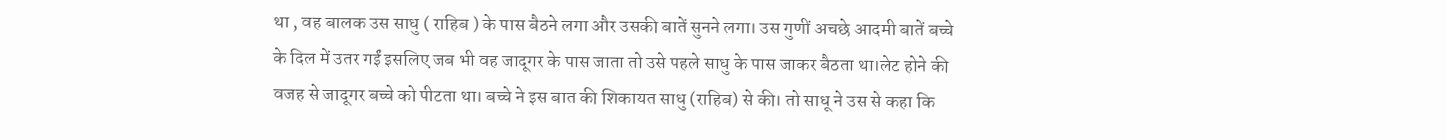था , वह बालक उस साधु ( राहिब ) के पास बैठने लगा और उसकी बातें सुनने लगा। उस गुणीं अचछे आदमी बातें बच्चे के दिल में उतर गईं इसलिए जब भी वह जादूगर के पास जाता तो उसे पहले साधु के पास जाकर बैठता था।लेट होने की वजह से जादूगर बच्चे को पीटता था। बच्चे ने इस बात की शिकायत साधु (राहिब) से की। तो साधू ने उस से कहा कि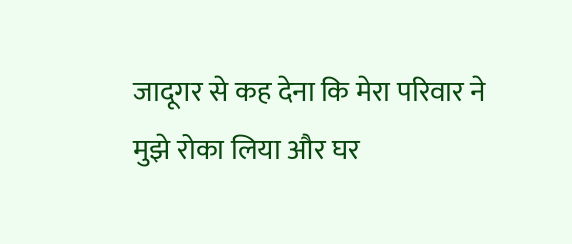जादूगर से कह देना कि मेरा परिवार ने मुझे रोका लिया और घर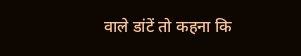वाले डांटें तो कहना कि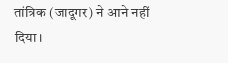तांत्रिक (जादूगर) ने आने नहीं दिया।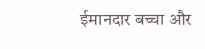ईमानदार बच्चा और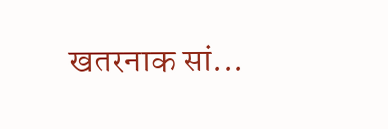खतरनाक सां...